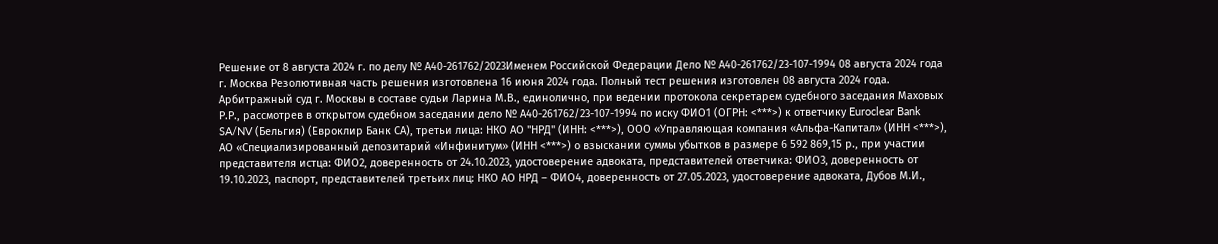Решение от 8 августа 2024 г. по делу № А40-261762/2023Именем Российской Федерации Дело № А40-261762/23-107-1994 08 августа 2024 года г. Москва Резолютивная часть решения изготовлена 16 июня 2024 года. Полный тест решения изготовлен 08 августа 2024 года. Арбитражный суд г. Москвы в составе судьи Ларина М.В., единолично, при ведении протокола секретарем судебного заседания Маховых Р.Р., рассмотрев в открытом судебном заседании дело № А40-261762/23-107-1994 по иску ФИО1 (ОГРН: <***>) к ответчику Euroclear Bank SA/NV (Бельгия) (Евроклир Банк СА), третьи лица: НКО АО "НРД" (ИНН: <***>), ООО «Управляющая компания «Альфа-Капитал» (ИНН <***>), АО «Специализированный депозитарий «Инфинитум» (ИНН <***>) о взыскании суммы убытков в размере 6 592 869,15 р., при участии представителя истца: ФИО2, доверенность от 24.10.2023, удостоверение адвоката, представителей ответчика: ФИО3, доверенность от 19.10.2023, паспорт, представителей третьих лиц: НКО АО НРД – ФИО4, доверенность от 27.05.2023, удостоверение адвоката, Дубов М.И.,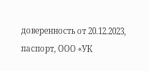доверенность от 20.12.2023, паспорт, ООО «УК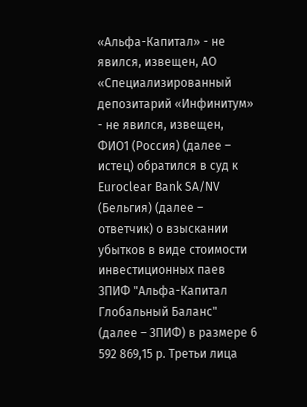«Альфа-Капитал» - не явился, извещен, АО «Специализированный депозитарий «Инфинитум» - не явился, извещен, ФИО1 (Россия) (далее – истец) обратился в суд к Euroclear Bank SA/NV (Бельгия) (далее – ответчик) о взыскании убытков в виде стоимости инвестиционных паев ЗПИФ "Альфа-Капитал Глобальный Баланс" (далее – ЗПИФ) в размере 6 592 869,15 р. Третьи лица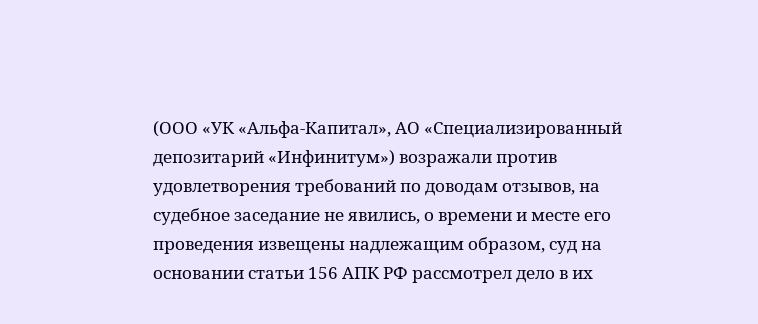(ООО «УК «Альфа-Капитал», АО «Специализированный депозитарий «Инфинитум») возражали против удовлетворения требований по доводам отзывов, на судебное заседание не явились, о времени и месте его проведения извещены надлежащим образом, суд на основании статьи 156 АПК РФ рассмотрел дело в их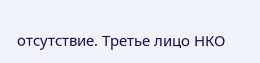отсутствие. Третье лицо НКО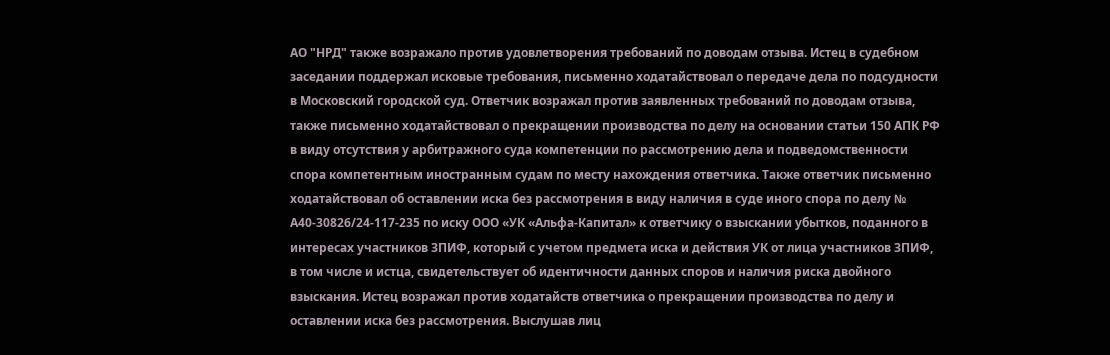АО "НРД" также возражало против удовлетворения требований по доводам отзыва. Истец в судебном заседании поддержал исковые требования, письменно ходатайствовал о передаче дела по подсудности в Московский городской суд. Ответчик возражал против заявленных требований по доводам отзыва, также письменно ходатайствовал о прекращении производства по делу на основании статьи 150 АПК РФ в виду отсутствия у арбитражного суда компетенции по рассмотрению дела и подведомственности спора компетентным иностранным судам по месту нахождения ответчика. Также ответчик письменно ходатайствовал об оставлении иска без рассмотрения в виду наличия в суде иного спора по делу № А40-30826/24-117-235 по иску ООО «УК «Альфа-Капитал» к ответчику о взыскании убытков, поданного в интересах участников ЗПИФ, который с учетом предмета иска и действия УК от лица участников ЗПИФ, в том числе и истца, свидетельствует об идентичности данных споров и наличия риска двойного взыскания. Истец возражал против ходатайств ответчика о прекращении производства по делу и оставлении иска без рассмотрения. Выслушав лиц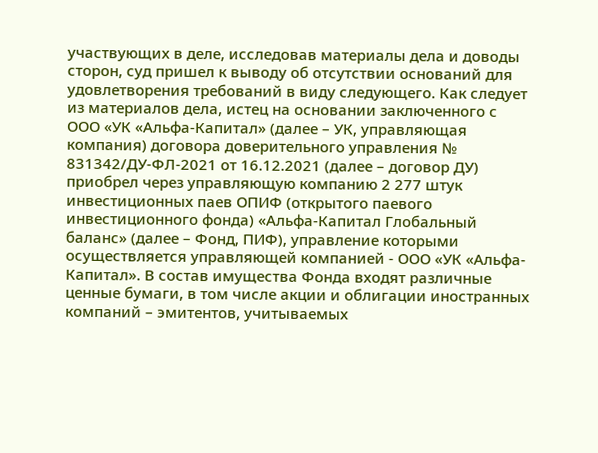участвующих в деле, исследовав материалы дела и доводы сторон, суд пришел к выводу об отсутствии оснований для удовлетворения требований в виду следующего. Как следует из материалов дела, истец на основании заключенного с ООО «УК «Альфа-Капитал» (далее – УК, управляющая компания) договора доверительного управления № 831342/ДУ-ФЛ-2021 от 16.12.2021 (далее – договор ДУ) приобрел через управляющую компанию 2 277 штук инвестиционных паев ОПИФ (открытого паевого инвестиционного фонда) «Альфа-Капитал Глобальный баланс» (далее – Фонд, ПИФ), управление которыми осуществляется управляющей компанией - ООО «УК «Альфа-Капитал». В состав имущества Фонда входят различные ценные бумаги, в том числе акции и облигации иностранных компаний – эмитентов, учитываемых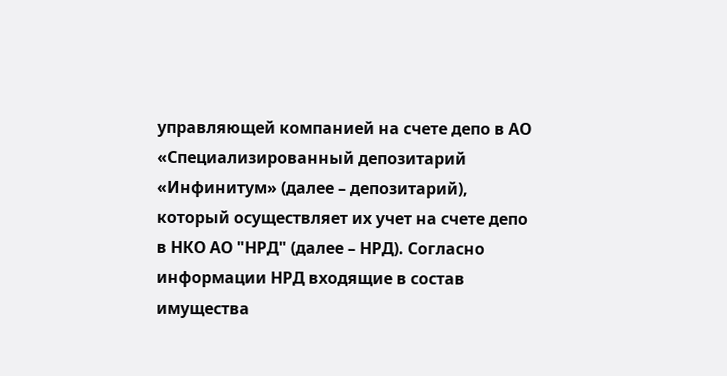управляющей компанией на счете депо в АО «Специализированный депозитарий «Инфинитум» (далее – депозитарий), который осуществляет их учет на счете депо в НКО АО "НРД" (далее – НРД). Согласно информации НРД входящие в состав имущества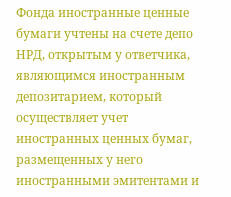Фонда иностранные ценные бумаги учтены на счете депо НРД, открытым у ответчика, являющимся иностранным депозитарием, который осуществляет учет иностранных ценных бумаг, размещенных у него иностранными эмитентами и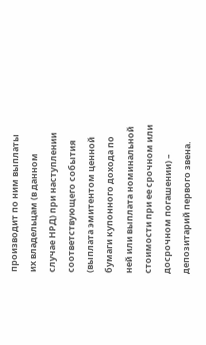производит по ним выплаты их владельцам (в данном случае НРД) при наступлении соответствующего события (выплата эмитентом ценной бумаги купонного дохода по ней или выплата номинальной стоимости при ее срочном или досрочном погашении) – депозитарий первого звена.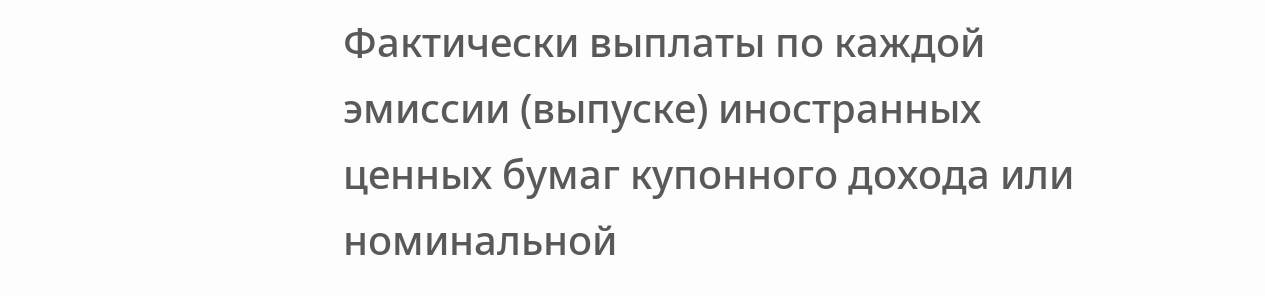Фактически выплаты по каждой эмиссии (выпуске) иностранных ценных бумаг купонного дохода или номинальной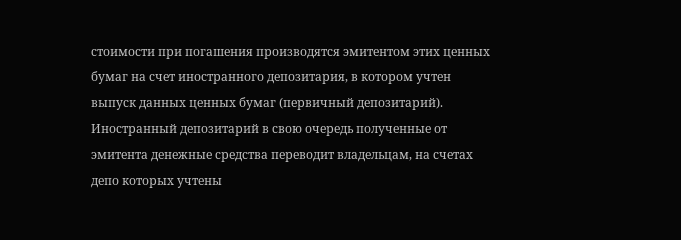стоимости при погашения производятся эмитентом этих ценных бумаг на счет иностранного депозитария, в котором учтен выпуск данных ценных бумаг (первичный депозитарий). Иностранный депозитарий в свою очередь полученные от эмитента денежные средства переводит владельцам, на счетах депо которых учтены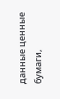данные ценные бумаги,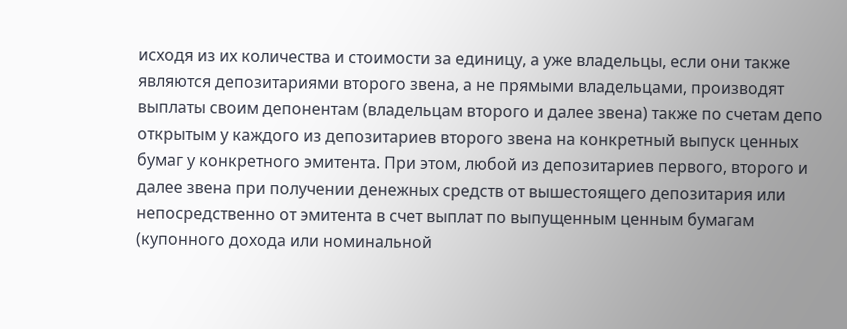исходя из их количества и стоимости за единицу, а уже владельцы, если они также являются депозитариями второго звена, а не прямыми владельцами, производят выплаты своим депонентам (владельцам второго и далее звена) также по счетам депо открытым у каждого из депозитариев второго звена на конкретный выпуск ценных бумаг у конкретного эмитента. При этом, любой из депозитариев первого, второго и далее звена при получении денежных средств от вышестоящего депозитария или непосредственно от эмитента в счет выплат по выпущенным ценным бумагам (купонного дохода или номинальной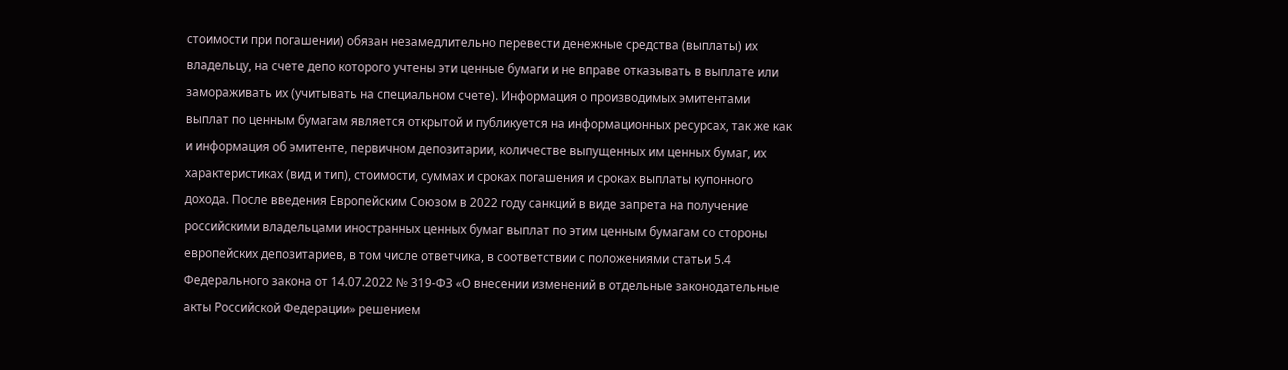стоимости при погашении) обязан незамедлительно перевести денежные средства (выплаты) их владельцу, на счете депо которого учтены эти ценные бумаги и не вправе отказывать в выплате или замораживать их (учитывать на специальном счете). Информация о производимых эмитентами выплат по ценным бумагам является открытой и публикуется на информационных ресурсах, так же как и информация об эмитенте, первичном депозитарии, количестве выпущенных им ценных бумаг, их характеристиках (вид и тип), стоимости, суммах и сроках погашения и сроках выплаты купонного дохода. После введения Европейским Союзом в 2022 году санкций в виде запрета на получение российскими владельцами иностранных ценных бумаг выплат по этим ценным бумагам со стороны европейских депозитариев, в том числе ответчика, в соответствии с положениями статьи 5.4 Федерального закона от 14.07.2022 № 319-ФЗ «О внесении изменений в отдельные законодательные акты Российской Федерации» решением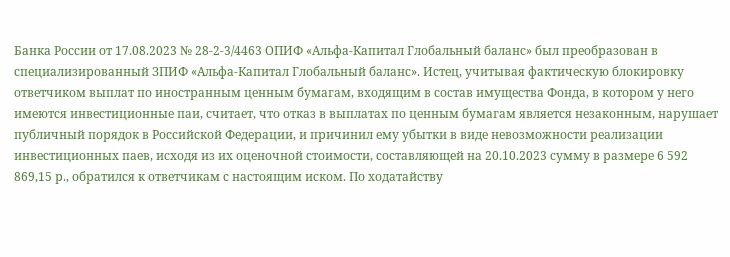Банка России от 17.08.2023 № 28-2-3/4463 ОПИФ «Альфа-Капитал Глобальный баланс» был преобразован в специализированный ЗПИФ «Альфа-Капитал Глобальный баланс». Истец, учитывая фактическую блокировку ответчиком выплат по иностранным ценным бумагам, входящим в состав имущества Фонда, в котором у него имеются инвестиционные паи, считает, что отказ в выплатах по ценным бумагам является незаконным, нарушает публичный порядок в Российской Федерации, и причинил ему убытки в виде невозможности реализации инвестиционных паев, исходя из их оценочной стоимости, составляющей на 20.10.2023 сумму в размере 6 592 869,15 р., обратился к ответчикам с настоящим иском. По ходатайству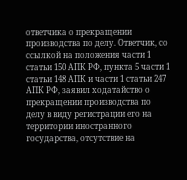ответчика о прекращении производства по делу. Ответчик, со ссылкой на положения части 1 статьи 150 АПК РФ, пункта 5 части 1 статьи 148 АПК и части 1 статьи 247 АПК РФ, заявил ходатайство о прекращении производства по делу в виду регистрации его на территории иностранного государства, отсутствие на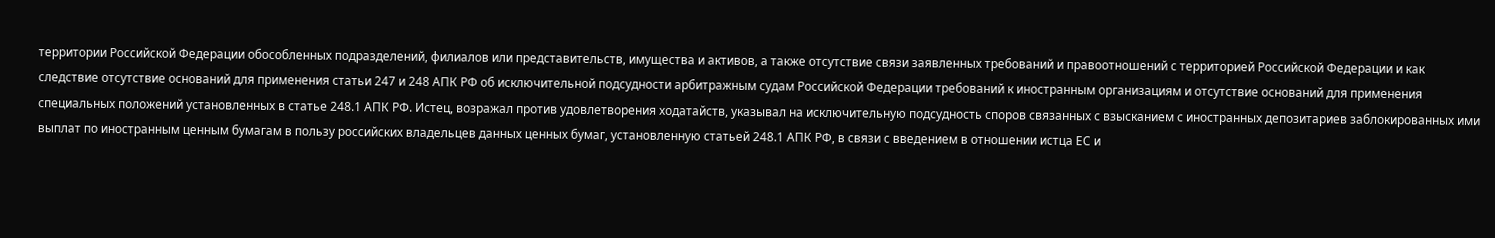территории Российской Федерации обособленных подразделений, филиалов или представительств, имущества и активов, а также отсутствие связи заявленных требований и правоотношений с территорией Российской Федерации и как следствие отсутствие оснований для применения статьи 247 и 248 АПК РФ об исключительной подсудности арбитражным судам Российской Федерации требований к иностранным организациям и отсутствие оснований для применения специальных положений установленных в статье 248.1 АПК РФ. Истец, возражал против удовлетворения ходатайств, указывал на исключительную подсудность споров связанных с взысканием с иностранных депозитариев заблокированных ими выплат по иностранным ценным бумагам в пользу российских владельцев данных ценных бумаг, установленную статьей 248.1 АПК РФ, в связи с введением в отношении истца ЕС и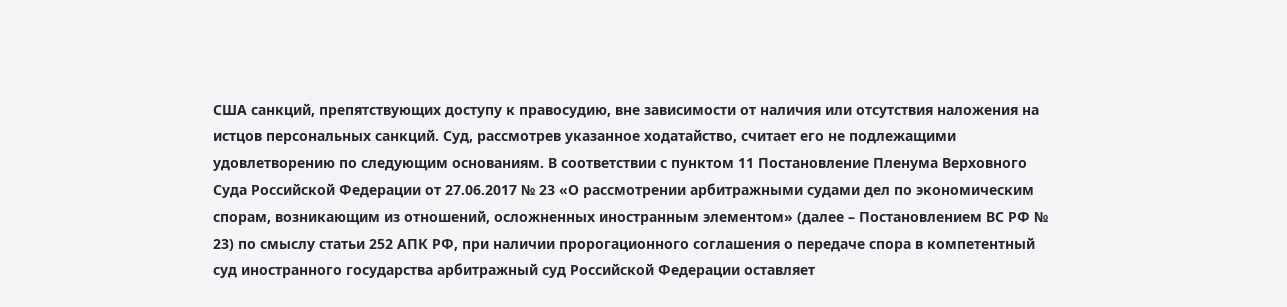США санкций, препятствующих доступу к правосудию, вне зависимости от наличия или отсутствия наложения на истцов персональных санкций. Суд, рассмотрев указанное ходатайство, считает его не подлежащими удовлетворению по следующим основаниям. В соответствии с пунктом 11 Постановление Пленума Верховного Суда Российской Федерации от 27.06.2017 № 23 «О рассмотрении арбитражными судами дел по экономическим спорам, возникающим из отношений, осложненных иностранным элементом» (далее – Постановлением ВС РФ № 23) по смыслу статьи 252 АПК РФ, при наличии пророгационного соглашения о передаче спора в компетентный суд иностранного государства арбитражный суд Российской Федерации оставляет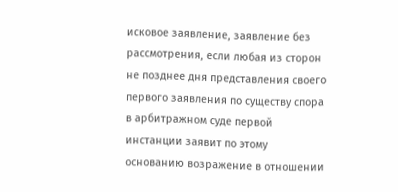исковое заявление, заявление без рассмотрения, если любая из сторон не позднее дня представления своего первого заявления по существу спора в арбитражном суде первой инстанции заявит по этому основанию возражение в отношении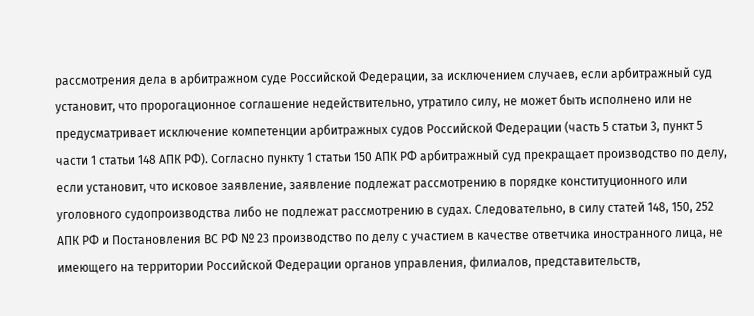рассмотрения дела в арбитражном суде Российской Федерации, за исключением случаев, если арбитражный суд установит, что пророгационное соглашение недействительно, утратило силу, не может быть исполнено или не предусматривает исключение компетенции арбитражных судов Российской Федерации (часть 5 статьи 3, пункт 5 части 1 статьи 148 АПК РФ). Согласно пункту 1 статьи 150 АПК РФ арбитражный суд прекращает производство по делу, если установит, что исковое заявление, заявление подлежат рассмотрению в порядке конституционного или уголовного судопроизводства либо не подлежат рассмотрению в судах. Следовательно, в силу статей 148, 150, 252 АПК РФ и Постановления ВС РФ № 23 производство по делу с участием в качестве ответчика иностранного лица, не имеющего на территории Российской Федерации органов управления, филиалов, представительств,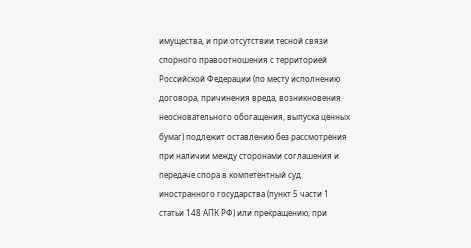имущества, и при отсутствии тесной связи спорного правоотношения с территорией Российской Федерации (по месту исполнению договора, причинения вреда, возникновения неосновательного обогащения, выпуска ценных бумаг) подлежит оставлению без рассмотрения при наличии между сторонами соглашения и передаче спора в компетентный суд иностранного государства (пункт 5 части 1 статьи 148 АПК РФ) или прекращению, при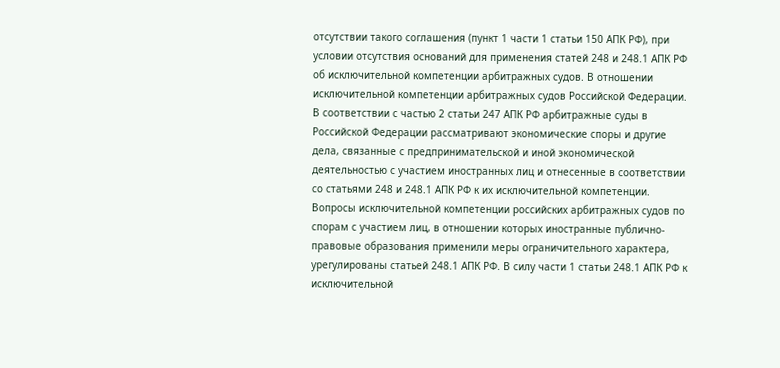отсутствии такого соглашения (пункт 1 части 1 статьи 150 АПК РФ), при условии отсутствия оснований для применения статей 248 и 248.1 АПК РФ об исключительной компетенции арбитражных судов. В отношении исключительной компетенции арбитражных судов Российской Федерации. В соответствии с частью 2 статьи 247 АПК РФ арбитражные суды в Российской Федерации рассматривают экономические споры и другие дела, связанные с предпринимательской и иной экономической деятельностью с участием иностранных лиц и отнесенные в соответствии со статьями 248 и 248.1 АПК РФ к их исключительной компетенции. Вопросы исключительной компетенции российских арбитражных судов по спорам с участием лиц, в отношении которых иностранные публично-правовые образования применили меры ограничительного характера, урегулированы статьей 248.1 АПК РФ. В силу части 1 статьи 248.1 АПК РФ к исключительной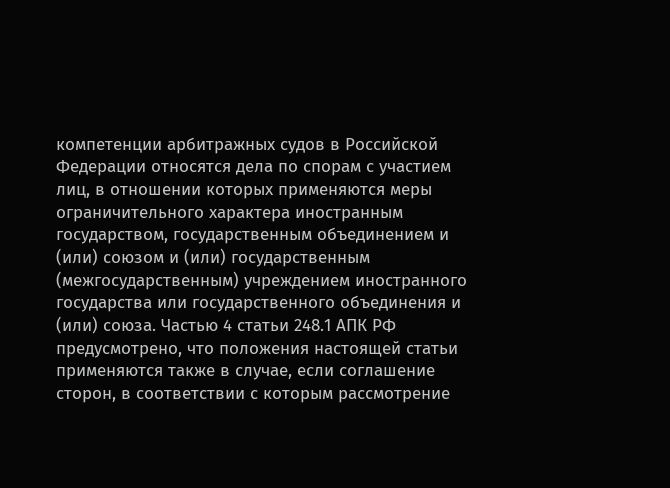компетенции арбитражных судов в Российской Федерации относятся дела по спорам с участием лиц, в отношении которых применяются меры ограничительного характера иностранным государством, государственным объединением и (или) союзом и (или) государственным (межгосударственным) учреждением иностранного государства или государственного объединения и (или) союза. Частью 4 статьи 248.1 АПК РФ предусмотрено, что положения настоящей статьи применяются также в случае, если соглашение сторон, в соответствии с которым рассмотрение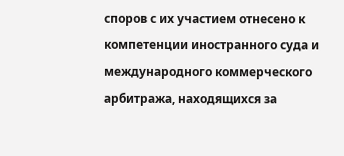споров с их участием отнесено к компетенции иностранного суда и международного коммерческого арбитража, находящихся за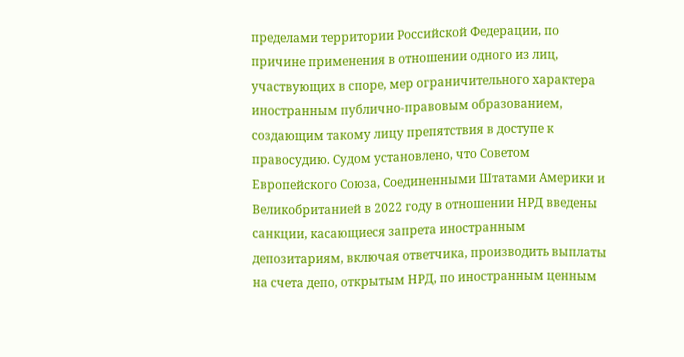пределами территории Российской Федерации, по причине применения в отношении одного из лиц, участвующих в споре, мер ограничительного характера иностранным публично-правовым образованием, создающим такому лицу препятствия в доступе к правосудию. Судом установлено, что Советом Европейского Союза, Соединенными Штатами Америки и Великобританией в 2022 году в отношении НРД введены санкции, касающиеся запрета иностранным депозитариям, включая ответчика, производить выплаты на счета депо, открытым НРД, по иностранным ценным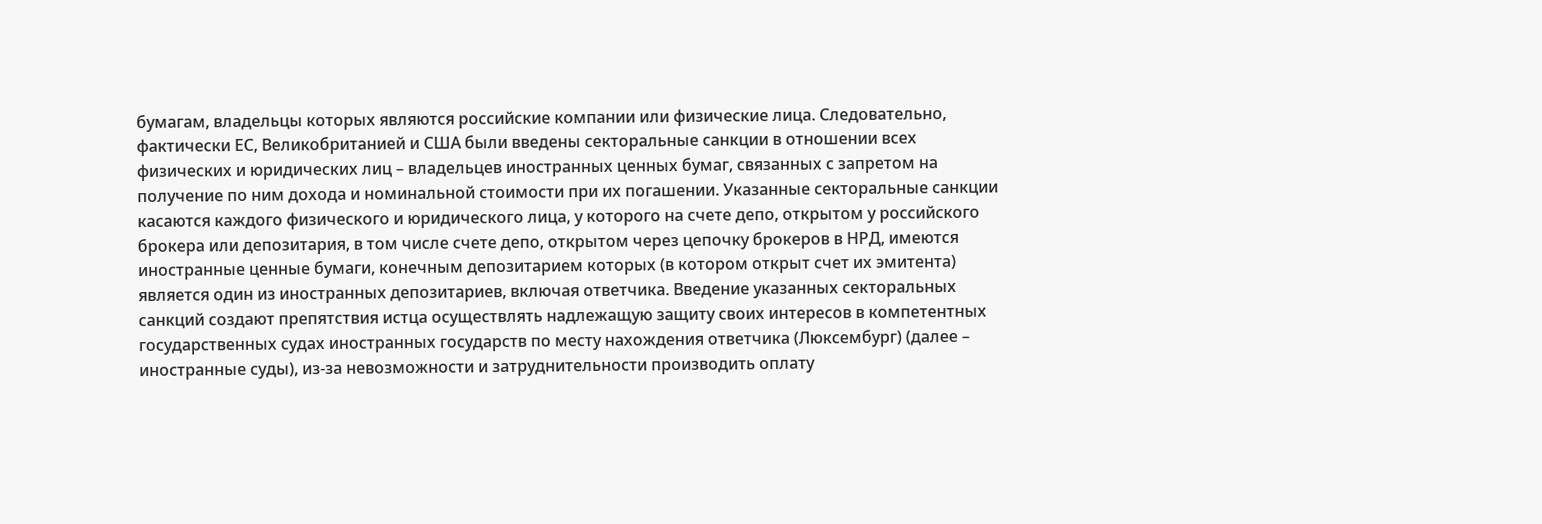бумагам, владельцы которых являются российские компании или физические лица. Следовательно, фактически ЕС, Великобританией и США были введены секторальные санкции в отношении всех физических и юридических лиц – владельцев иностранных ценных бумаг, связанных с запретом на получение по ним дохода и номинальной стоимости при их погашении. Указанные секторальные санкции касаются каждого физического и юридического лица, у которого на счете депо, открытом у российского брокера или депозитария, в том числе счете депо, открытом через цепочку брокеров в НРД, имеются иностранные ценные бумаги, конечным депозитарием которых (в котором открыт счет их эмитента) является один из иностранных депозитариев, включая ответчика. Введение указанных секторальных санкций создают препятствия истца осуществлять надлежащую защиту своих интересов в компетентных государственных судах иностранных государств по месту нахождения ответчика (Люксембург) (далее – иностранные суды), из-за невозможности и затруднительности производить оплату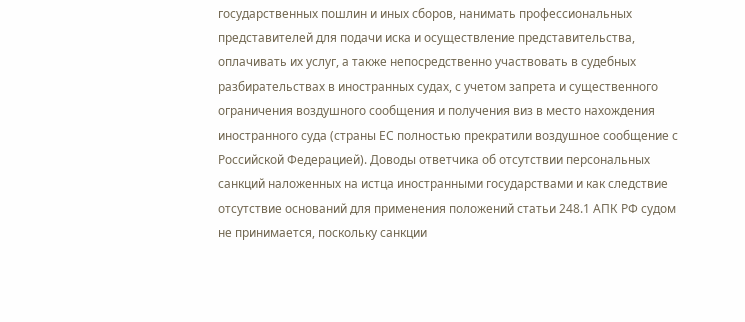государственных пошлин и иных сборов, нанимать профессиональных представителей для подачи иска и осуществление представительства, оплачивать их услуг, а также непосредственно участвовать в судебных разбирательствах в иностранных судах, с учетом запрета и существенного ограничения воздушного сообщения и получения виз в место нахождения иностранного суда (страны ЕС полностью прекратили воздушное сообщение с Российской Федерацией). Доводы ответчика об отсутствии персональных санкций наложенных на истца иностранными государствами и как следствие отсутствие оснований для применения положений статьи 248.1 АПК РФ судом не принимается, поскольку санкции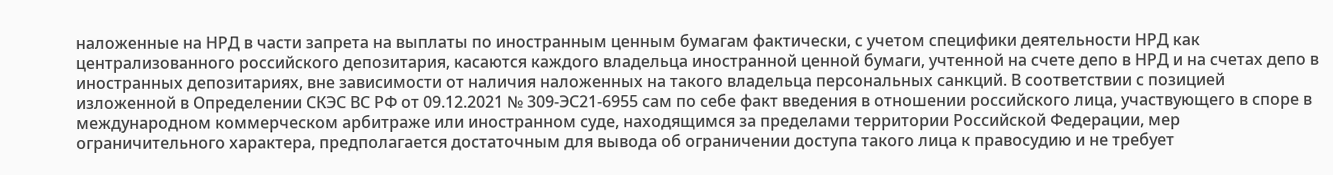наложенные на НРД в части запрета на выплаты по иностранным ценным бумагам фактически, с учетом специфики деятельности НРД как централизованного российского депозитария, касаются каждого владельца иностранной ценной бумаги, учтенной на счете депо в НРД и на счетах депо в иностранных депозитариях, вне зависимости от наличия наложенных на такого владельца персональных санкций. В соответствии с позицией изложенной в Определении СКЭС ВС РФ от 09.12.2021 № 309-ЭС21-6955 сам по себе факт введения в отношении российского лица, участвующего в споре в международном коммерческом арбитраже или иностранном суде, находящимся за пределами территории Российской Федерации, мер ограничительного характера, предполагается достаточным для вывода об ограничении доступа такого лица к правосудию и не требует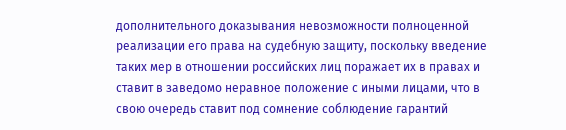дополнительного доказывания невозможности полноценной реализации его права на судебную защиту, поскольку введение таких мер в отношении российских лиц поражает их в правах и ставит в заведомо неравное положение с иными лицами, что в свою очередь ставит под сомнение соблюдение гарантий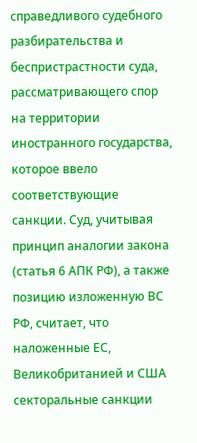справедливого судебного разбирательства и беспристрастности суда, рассматривающего спор на территории иностранного государства, которое ввело соответствующие санкции. Суд, учитывая принцип аналогии закона (статья 6 АПК РФ), а также позицию изложенную ВС РФ, считает, что наложенные ЕС, Великобританией и США секторальные санкции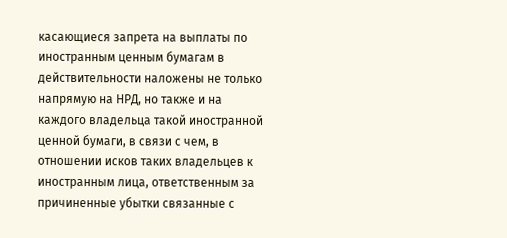касающиеся запрета на выплаты по иностранным ценным бумагам в действительности наложены не только напрямую на НРД, но также и на каждого владельца такой иностранной ценной бумаги, в связи с чем, в отношении исков таких владельцев к иностранным лица, ответственным за причиненные убытки связанные с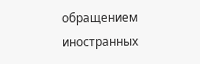обращением иностранных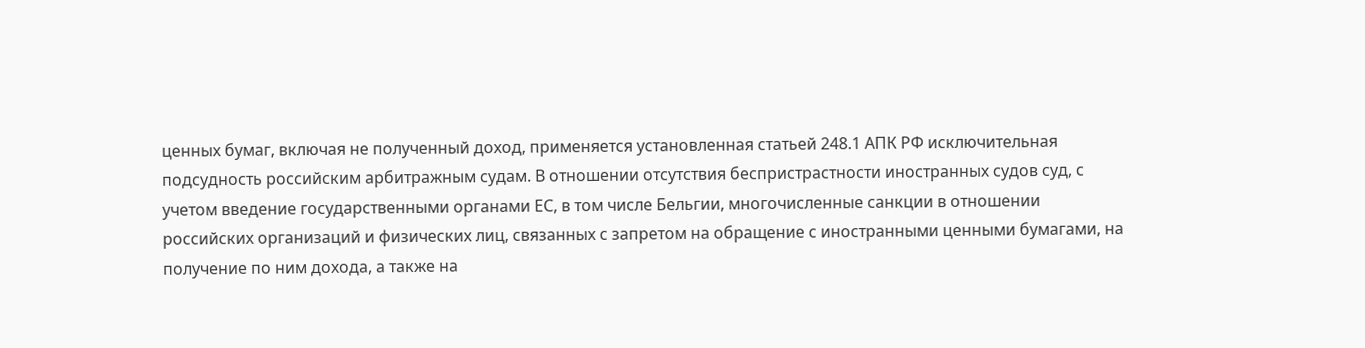ценных бумаг, включая не полученный доход, применяется установленная статьей 248.1 АПК РФ исключительная подсудность российским арбитражным судам. В отношении отсутствия беспристрастности иностранных судов суд, с учетом введение государственными органами ЕС, в том числе Бельгии, многочисленные санкции в отношении российских организаций и физических лиц, связанных с запретом на обращение с иностранными ценными бумагами, на получение по ним дохода, а также на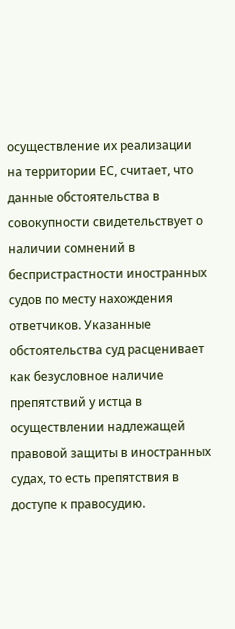осуществление их реализации на территории ЕС, считает, что данные обстоятельства в совокупности свидетельствует о наличии сомнений в беспристрастности иностранных судов по месту нахождения ответчиков. Указанные обстоятельства суд расценивает как безусловное наличие препятствий у истца в осуществлении надлежащей правовой защиты в иностранных судах, то есть препятствия в доступе к правосудию.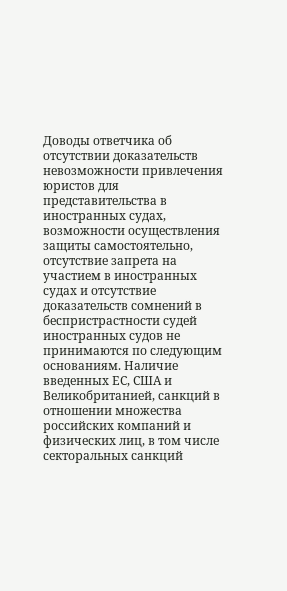Доводы ответчика об отсутствии доказательств невозможности привлечения юристов для представительства в иностранных судах, возможности осуществления защиты самостоятельно, отсутствие запрета на участием в иностранных судах и отсутствие доказательств сомнений в беспристрастности судей иностранных судов не принимаются по следующим основаниям. Наличие введенных ЕС, США и Великобританией, санкций в отношении множества российских компаний и физических лиц, в том числе секторальных санкций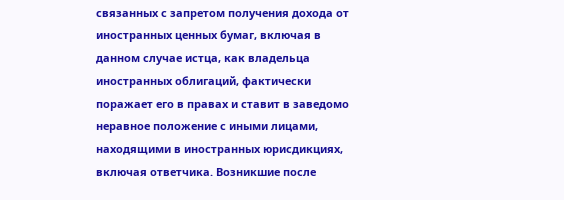связанных с запретом получения дохода от иностранных ценных бумаг, включая в данном случае истца, как владельца иностранных облигаций, фактически поражает его в правах и ставит в заведомо неравное положение с иными лицами, находящими в иностранных юрисдикциях, включая ответчика. Возникшие после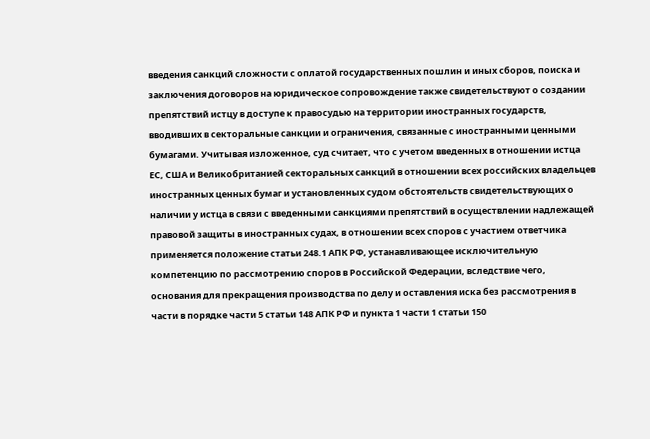введения санкций сложности с оплатой государственных пошлин и иных сборов, поиска и заключения договоров на юридическое сопровождение также свидетельствуют о создании препятствий истцу в доступе к правосудью на территории иностранных государств, вводивших в секторальные санкции и ограничения, связанные с иностранными ценными бумагами. Учитывая изложенное, суд считает, что с учетом введенных в отношении истца ЕС, США и Великобританией секторальных санкций в отношении всех российских владельцев иностранных ценных бумаг и установленных судом обстоятельств свидетельствующих о наличии у истца в связи с введенными санкциями препятствий в осуществлении надлежащей правовой защиты в иностранных судах, в отношении всех споров с участием ответчика применяется положение статьи 248.1 АПК РФ, устанавливающее исключительную компетенцию по рассмотрению споров в Российской Федерации, вследствие чего, основания для прекращения производства по делу и оставления иска без рассмотрения в части в порядке части 5 статьи 148 АПК РФ и пункта 1 части 1 статьи 150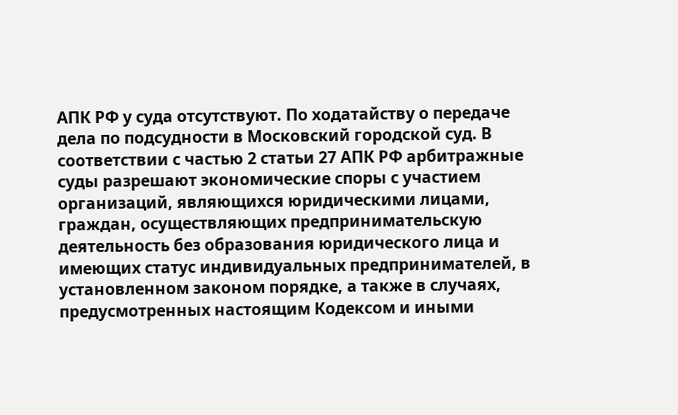АПК РФ у суда отсутствуют. По ходатайству о передаче дела по подсудности в Московский городской суд. В соответствии с частью 2 статьи 27 АПК РФ арбитражные суды разрешают экономические споры с участием организаций, являющихся юридическими лицами, граждан, осуществляющих предпринимательскую деятельность без образования юридического лица и имеющих статус индивидуальных предпринимателей, в установленном законом порядке, а также в случаях, предусмотренных настоящим Кодексом и иными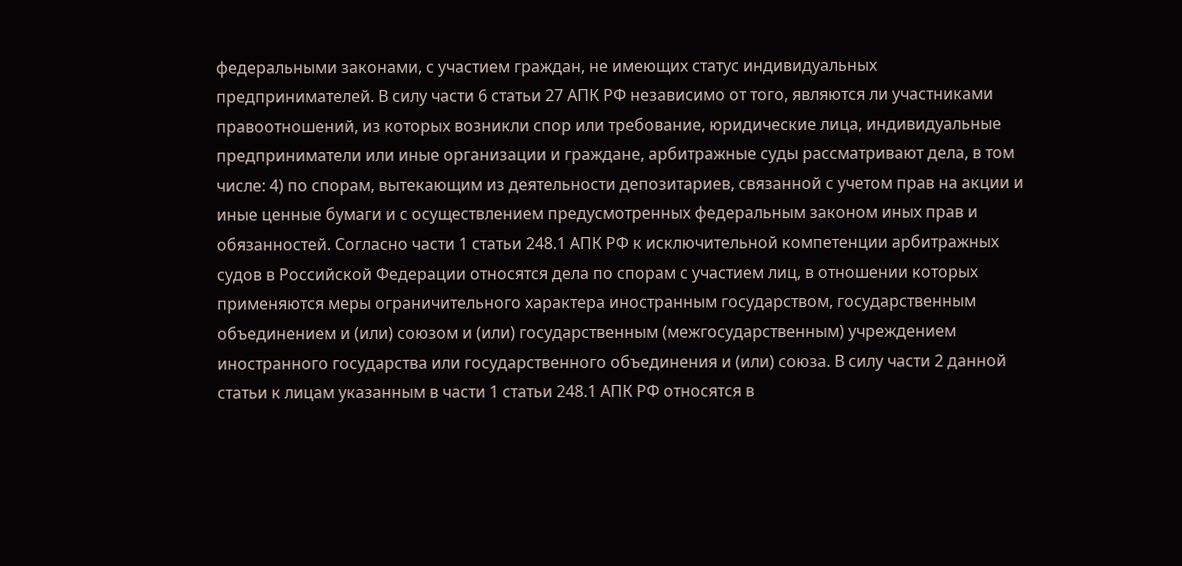федеральными законами, с участием граждан, не имеющих статус индивидуальных предпринимателей. В силу части 6 статьи 27 АПК РФ независимо от того, являются ли участниками правоотношений, из которых возникли спор или требование, юридические лица, индивидуальные предприниматели или иные организации и граждане, арбитражные суды рассматривают дела, в том числе: 4) по спорам, вытекающим из деятельности депозитариев, связанной с учетом прав на акции и иные ценные бумаги и с осуществлением предусмотренных федеральным законом иных прав и обязанностей. Согласно части 1 статьи 248.1 АПК РФ к исключительной компетенции арбитражных судов в Российской Федерации относятся дела по спорам с участием лиц, в отношении которых применяются меры ограничительного характера иностранным государством, государственным объединением и (или) союзом и (или) государственным (межгосударственным) учреждением иностранного государства или государственного объединения и (или) союза. В силу части 2 данной статьи к лицам указанным в части 1 статьи 248.1 АПК РФ относятся в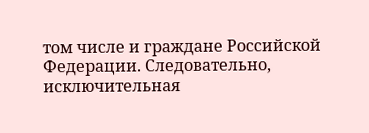том числе и граждане Российской Федерации. Следовательно, исключительная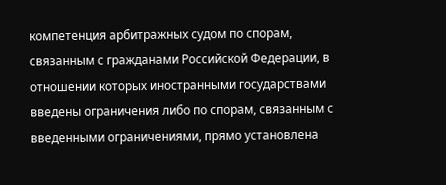компетенция арбитражных судом по спорам, связанным с гражданами Российской Федерации, в отношении которых иностранными государствами введены ограничения либо по спорам, связанным с введенными ограничениями, прямо установлена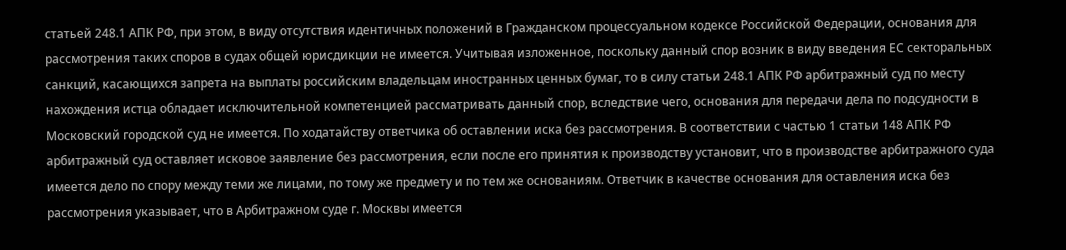статьей 248.1 АПК РФ, при этом, в виду отсутствия идентичных положений в Гражданском процессуальном кодексе Российской Федерации, основания для рассмотрения таких споров в судах общей юрисдикции не имеется. Учитывая изложенное, поскольку данный спор возник в виду введения ЕС секторальных санкций, касающихся запрета на выплаты российским владельцам иностранных ценных бумаг, то в силу статьи 248.1 АПК РФ арбитражный суд по месту нахождения истца обладает исключительной компетенцией рассматривать данный спор, вследствие чего, основания для передачи дела по подсудности в Московский городской суд не имеется. По ходатайству ответчика об оставлении иска без рассмотрения. В соответствии с частью 1 статьи 148 АПК РФ арбитражный суд оставляет исковое заявление без рассмотрения, если после его принятия к производству установит, что в производстве арбитражного суда имеется дело по спору между теми же лицами, по тому же предмету и по тем же основаниям. Ответчик в качестве основания для оставления иска без рассмотрения указывает, что в Арбитражном суде г. Москвы имеется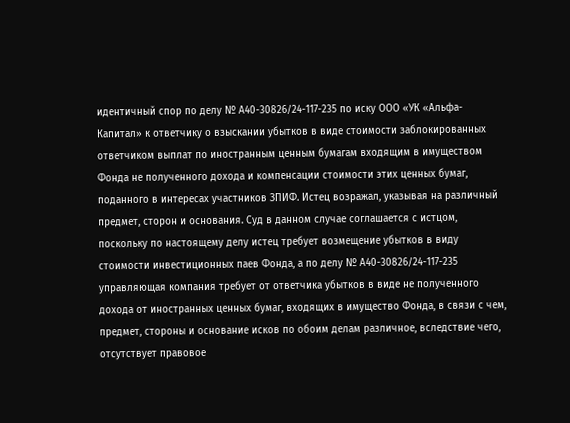идентичный спор по делу № А40-30826/24-117-235 по иску ООО «УК «Альфа-Капитал» к ответчику о взыскании убытков в виде стоимости заблокированных ответчиком выплат по иностранным ценным бумагам входящим в имуществом Фонда не полученного дохода и компенсации стоимости этих ценных бумаг, поданного в интересах участников ЗПИФ. Истец возражал, указывая на различный предмет, сторон и основания. Суд в данном случае соглашается с истцом, поскольку по настоящему делу истец требует возмещение убытков в виду стоимости инвестиционных паев Фонда, а по делу № А40-30826/24-117-235 управляющая компания требует от ответчика убытков в виде не полученного дохода от иностранных ценных бумаг, входящих в имущество Фонда, в связи с чем, предмет, стороны и основание исков по обоим делам различное, вследствие чего, отсутствует правовое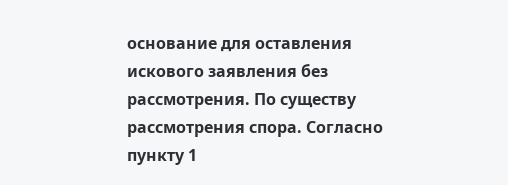основание для оставления искового заявления без рассмотрения. По существу рассмотрения спора. Согласно пункту 1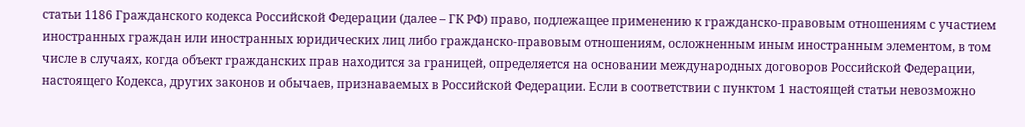статьи 1186 Гражданского кодекса Российской Федерации (далее – ГК РФ) право, подлежащее применению к гражданско-правовым отношениям с участием иностранных граждан или иностранных юридических лиц либо гражданско-правовым отношениям, осложненным иным иностранным элементом, в том числе в случаях, когда объект гражданских прав находится за границей, определяется на основании международных договоров Российской Федерации, настоящего Кодекса, других законов и обычаев, признаваемых в Российской Федерации. Если в соответствии с пунктом 1 настоящей статьи невозможно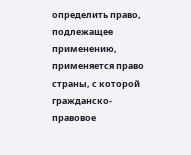определить право, подлежащее применению, применяется право страны, с которой гражданско-правовое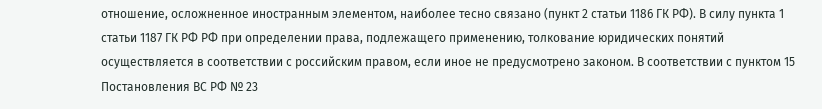отношение, осложненное иностранным элементом, наиболее тесно связано (пункт 2 статьи 1186 ГК РФ). В силу пункта 1 статьи 1187 ГК РФ РФ при определении права, подлежащего применению, толкование юридических понятий осуществляется в соответствии с российским правом, если иное не предусмотрено законом. В соответствии с пунктом 15 Постановления ВС РФ № 23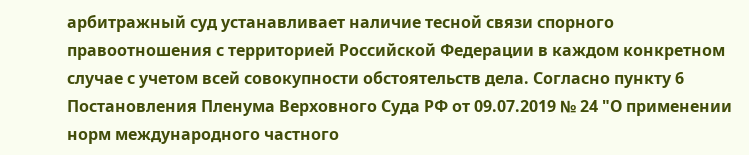арбитражный суд устанавливает наличие тесной связи спорного правоотношения с территорией Российской Федерации в каждом конкретном случае с учетом всей совокупности обстоятельств дела. Согласно пункту 6 Постановления Пленума Верховного Суда РФ от 09.07.2019 № 24 "О применении норм международного частного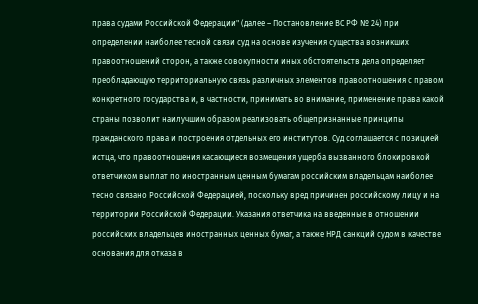права судами Российской Федерации" (далее – Постановление ВС РФ № 24) при определении наиболее тесной связи суд на основе изучения существа возникших правоотношений сторон, а также совокупности иных обстоятельств дела определяет преобладающую территориальную связь различных элементов правоотношения с правом конкретного государства и, в частности, принимать во внимание, применение права какой страны позволит наилучшим образом реализовать общепризнанные принципы гражданского права и построения отдельных его институтов. Суд соглашается с позицией истца, что правоотношения касающиеся возмещения ущерба вызванного блокировкой ответчиком выплат по иностранным ценным бумагам российским владельцам наиболее тесно связано Российской Федерацией, поскольку вред причинен российскому лицу и на территории Российской Федерации. Указания ответчика на введенные в отношении российских владельцев иностранных ценных бумаг, а также НРД санкций судом в качестве основания для отказа в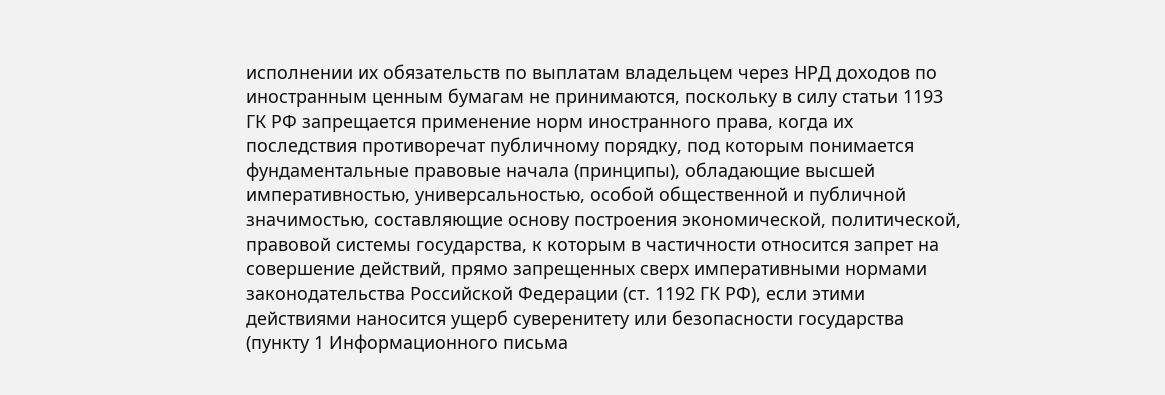исполнении их обязательств по выплатам владельцем через НРД доходов по иностранным ценным бумагам не принимаются, поскольку в силу статьи 1193 ГК РФ запрещается применение норм иностранного права, когда их последствия противоречат публичному порядку, под которым понимается фундаментальные правовые начала (принципы), обладающие высшей императивностью, универсальностью, особой общественной и публичной значимостью, составляющие основу построения экономической, политической, правовой системы государства, к которым в частичности относится запрет на совершение действий, прямо запрещенных сверх императивными нормами законодательства Российской Федерации (ст. 1192 ГК РФ), если этими действиями наносится ущерб суверенитету или безопасности государства (пункту 1 Информационного письма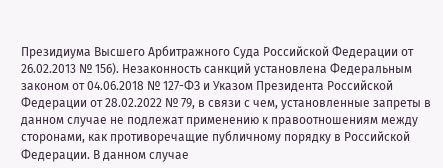Президиума Высшего Арбитражного Суда Российской Федерации от 26.02.2013 № 156). Незаконность санкций установлена Федеральным законом от 04.06.2018 № 127-ФЗ и Указом Президента Российской Федерации от 28.02.2022 № 79, в связи с чем, установленные запреты в данном случае не подлежат применению к правоотношениям между сторонами, как противоречащие публичному порядку в Российской Федерации. В данном случае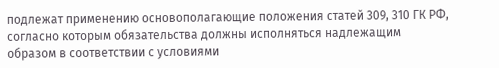подлежат применению основополагающие положения статей 309, 310 ГК РФ, согласно которым обязательства должны исполняться надлежащим образом в соответствии с условиями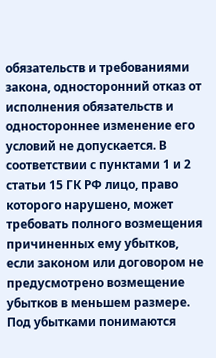обязательств и требованиями закона, односторонний отказ от исполнения обязательств и одностороннее изменение его условий не допускается. В соответствии с пунктами 1 и 2 статьи 15 ГК РФ лицо, право которого нарушено, может требовать полного возмещения причиненных ему убытков, если законом или договором не предусмотрено возмещение убытков в меньшем размере. Под убытками понимаются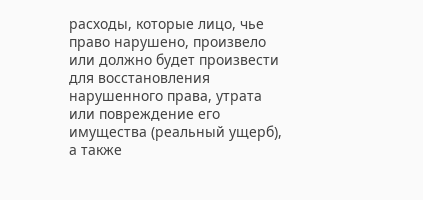расходы, которые лицо, чье право нарушено, произвело или должно будет произвести для восстановления нарушенного права, утрата или повреждение его имущества (реальный ущерб), а также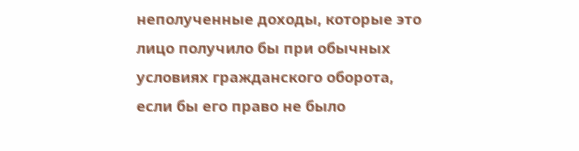неполученные доходы, которые это лицо получило бы при обычных условиях гражданского оборота, если бы его право не было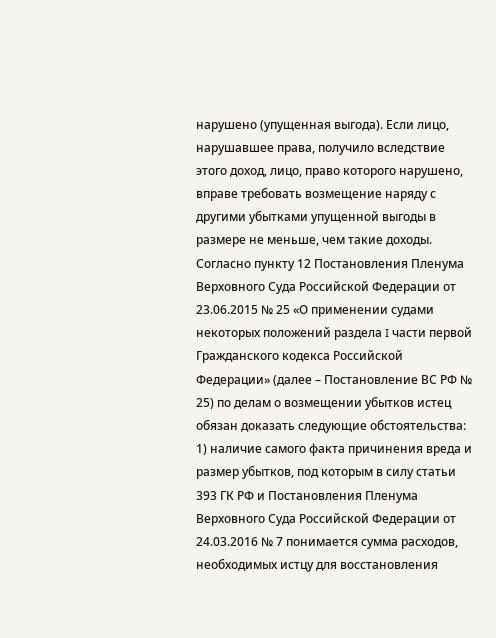нарушено (упущенная выгода). Если лицо, нарушавшее права, получило вследствие этого доход, лицо, право которого нарушено, вправе требовать возмещение наряду с другими убытками упущенной выгоды в размере не меньше, чем такие доходы. Согласно пункту 12 Постановления Пленума Верховного Суда Российской Федерации от 23.06.2015 № 25 «О применении судами некоторых положений раздела I части первой Гражданского кодекса Российской Федерации» (далее – Постановление ВС РФ № 25) по делам о возмещении убытков истец обязан доказать следующие обстоятельства: 1) наличие самого факта причинения вреда и размер убытков, под которым в силу статьи 393 ГК РФ и Постановления Пленума Верховного Суда Российской Федерации от 24.03.2016 № 7 понимается сумма расходов, необходимых истцу для восстановления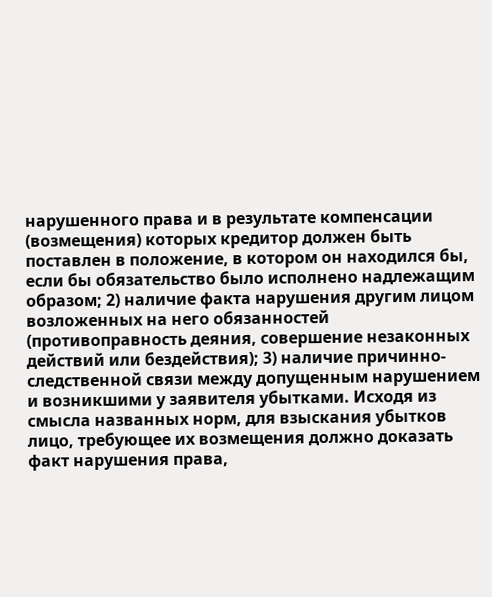нарушенного права и в результате компенсации (возмещения) которых кредитор должен быть поставлен в положение, в котором он находился бы, если бы обязательство было исполнено надлежащим образом; 2) наличие факта нарушения другим лицом возложенных на него обязанностей (противоправность деяния, совершение незаконных действий или бездействия); 3) наличие причинно-следственной связи между допущенным нарушением и возникшими у заявителя убытками. Исходя из смысла названных норм, для взыскания убытков лицо, требующее их возмещения должно доказать факт нарушения права,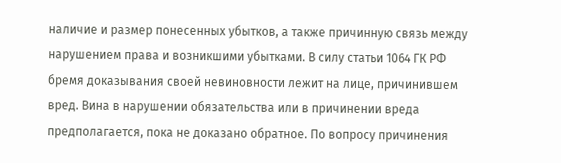наличие и размер понесенных убытков, а также причинную связь между нарушением права и возникшими убытками. В силу статьи 1064 ГК РФ бремя доказывания своей невиновности лежит на лице, причинившем вред. Вина в нарушении обязательства или в причинении вреда предполагается, пока не доказано обратное. По вопросу причинения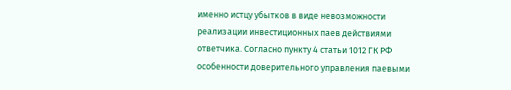именно истцу убытков в виде невозможности реализации инвестиционных паев действиями ответчика. Согласно пункту 4 статьи 1012 ГК РФ особенности доверительного управления паевыми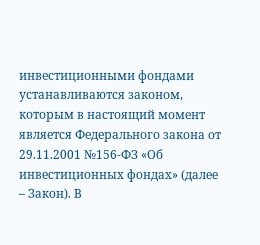инвестиционными фондами устанавливаются законом, которым в настоящий момент является Федерального закона от 29.11.2001 №156-ФЗ «Об инвестиционных фондах» (далее – Закон). В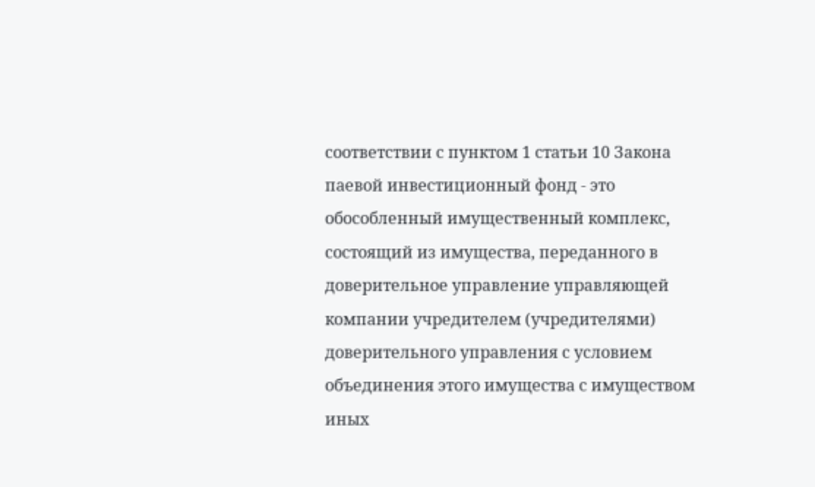соответствии с пунктом 1 статьи 10 Закона паевой инвестиционный фонд - это обособленный имущественный комплекс, состоящий из имущества, переданного в доверительное управление управляющей компании учредителем (учредителями) доверительного управления с условием объединения этого имущества с имуществом иных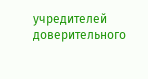учредителей доверительного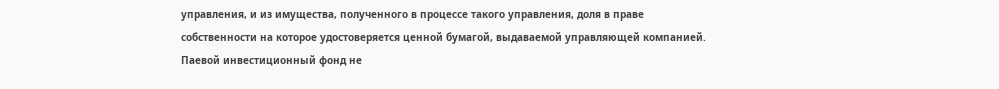управления, и из имущества, полученного в процессе такого управления, доля в праве собственности на которое удостоверяется ценной бумагой, выдаваемой управляющей компанией. Паевой инвестиционный фонд не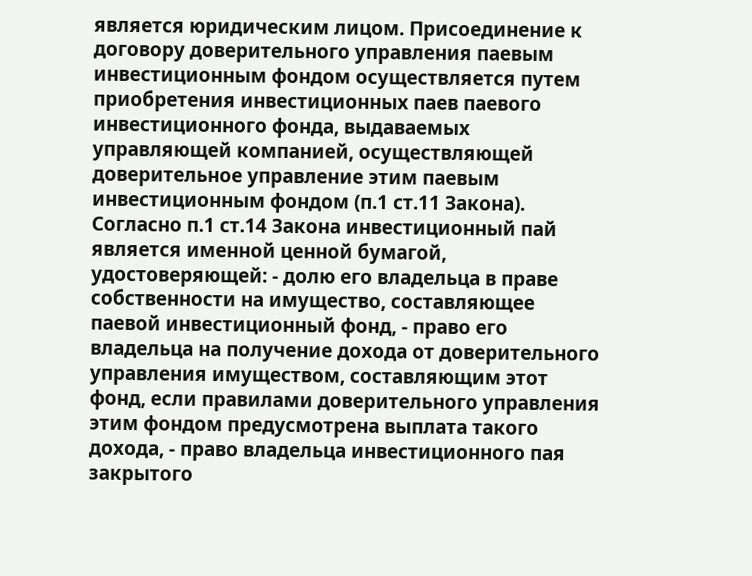является юридическим лицом. Присоединение к договору доверительного управления паевым инвестиционным фондом осуществляется путем приобретения инвестиционных паев паевого инвестиционного фонда, выдаваемых управляющей компанией, осуществляющей доверительное управление этим паевым инвестиционным фондом (п.1 ст.11 Закона). Согласно п.1 ст.14 Закона инвестиционный пай является именной ценной бумагой, удостоверяющей: - долю его владельца в праве собственности на имущество, составляющее паевой инвестиционный фонд, - право его владельца на получение дохода от доверительного управления имуществом, составляющим этот фонд, если правилами доверительного управления этим фондом предусмотрена выплата такого дохода, - право владельца инвестиционного пая закрытого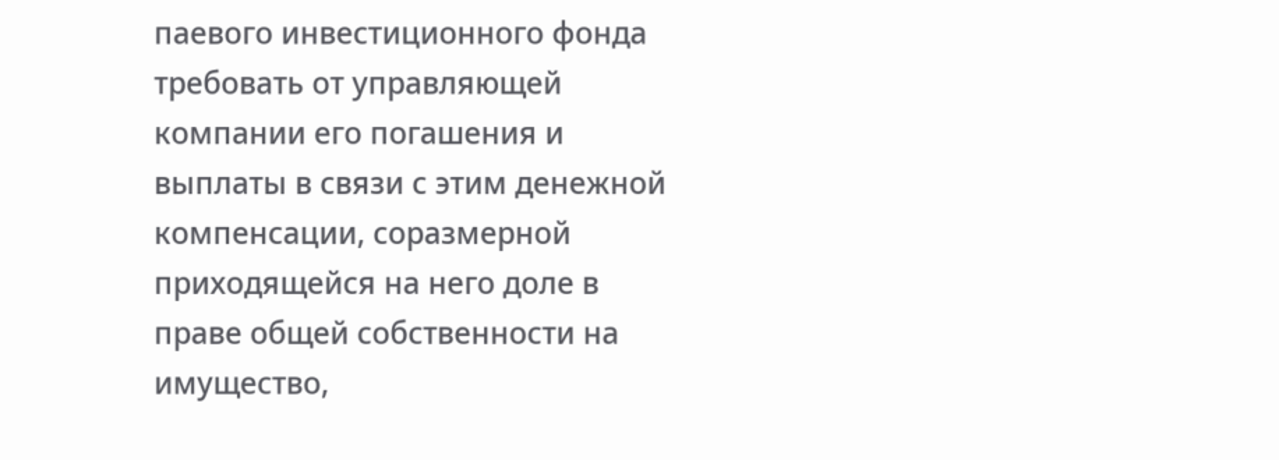паевого инвестиционного фонда требовать от управляющей компании его погашения и выплаты в связи с этим денежной компенсации, соразмерной приходящейся на него доле в праве общей собственности на имущество,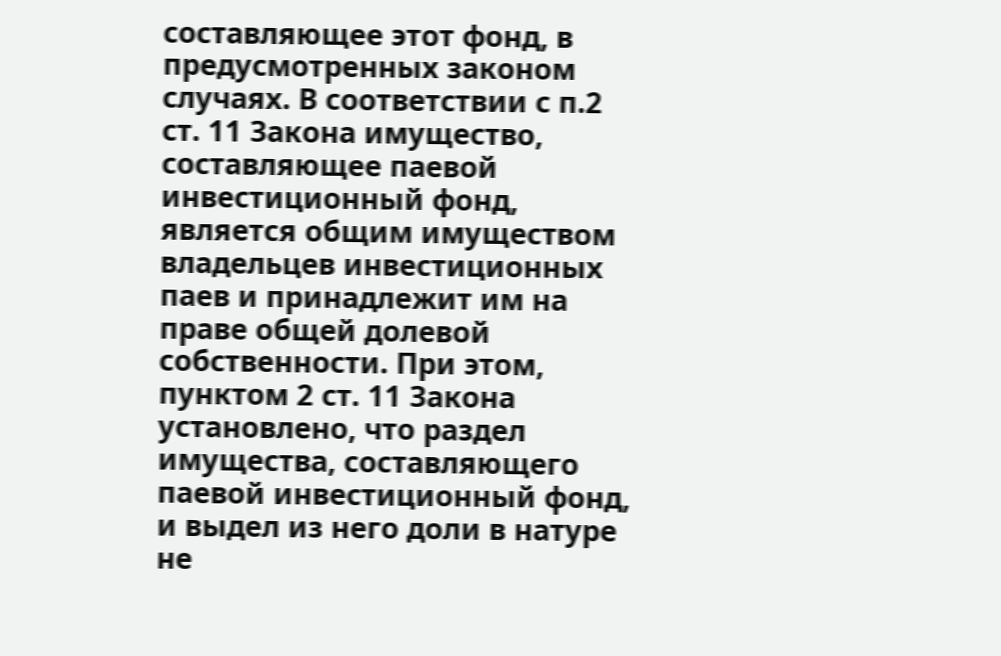составляющее этот фонд, в предусмотренных законом случаях. В соответствии с п.2 ст. 11 Закона имущество, составляющее паевой инвестиционный фонд, является общим имуществом владельцев инвестиционных паев и принадлежит им на праве общей долевой собственности. При этом, пунктом 2 ст. 11 Закона установлено, что раздел имущества, составляющего паевой инвестиционный фонд, и выдел из него доли в натуре не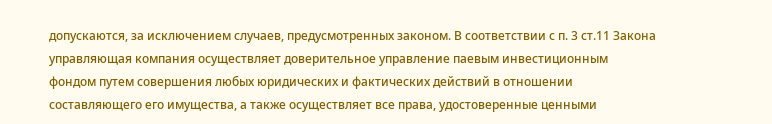допускаются, за исключением случаев, предусмотренных законом. В соответствии с п. 3 ст.11 Закона управляющая компания осуществляет доверительное управление паевым инвестиционным фондом путем совершения любых юридических и фактических действий в отношении составляющего его имущества, а также осуществляет все права, удостоверенные ценными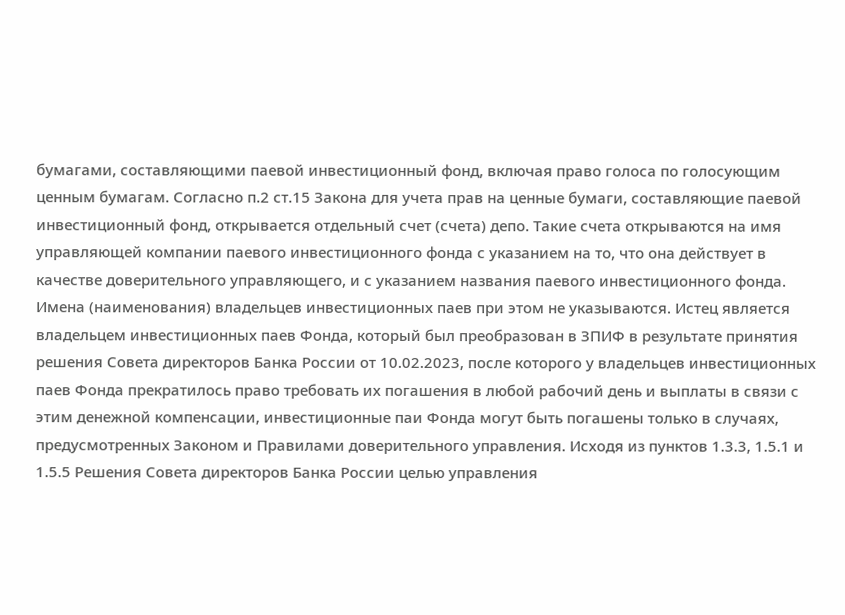бумагами, составляющими паевой инвестиционный фонд, включая право голоса по голосующим ценным бумагам. Согласно п.2 ст.15 Закона для учета прав на ценные бумаги, составляющие паевой инвестиционный фонд, открывается отдельный счет (счета) депо. Такие счета открываются на имя управляющей компании паевого инвестиционного фонда с указанием на то, что она действует в качестве доверительного управляющего, и с указанием названия паевого инвестиционного фонда. Имена (наименования) владельцев инвестиционных паев при этом не указываются. Истец является владельцем инвестиционных паев Фонда, который был преобразован в ЗПИФ в результате принятия решения Совета директоров Банка России от 10.02.2023, после которого у владельцев инвестиционных паев Фонда прекратилось право требовать их погашения в любой рабочий день и выплаты в связи с этим денежной компенсации, инвестиционные паи Фонда могут быть погашены только в случаях, предусмотренных Законом и Правилами доверительного управления. Исходя из пунктов 1.3.3, 1.5.1 и 1.5.5 Решения Совета директоров Банка России целью управления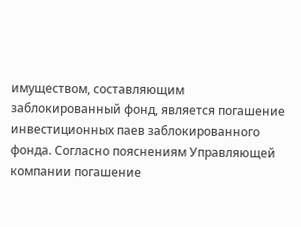имуществом, составляющим заблокированный фонд, является погашение инвестиционных паев заблокированного фонда. Согласно пояснениям Управляющей компании погашение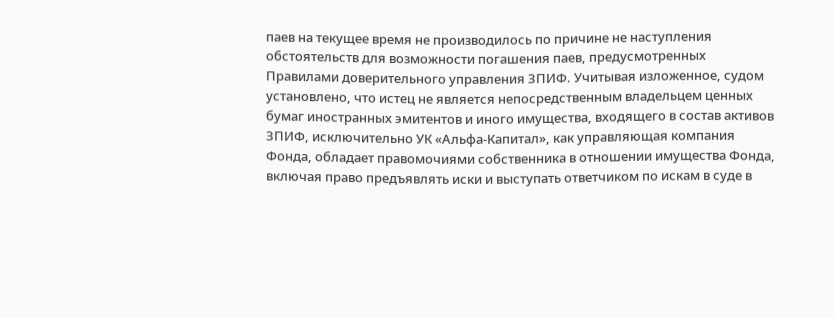паев на текущее время не производилось по причине не наступления обстоятельств для возможности погашения паев, предусмотренных Правилами доверительного управления ЗПИФ. Учитывая изложенное, судом установлено, что истец не является непосредственным владельцем ценных бумаг иностранных эмитентов и иного имущества, входящего в состав активов ЗПИФ, исключительно УК «Альфа-Капитал», как управляющая компания Фонда, обладает правомочиями собственника в отношении имущества Фонда, включая право предъявлять иски и выступать ответчиком по искам в суде в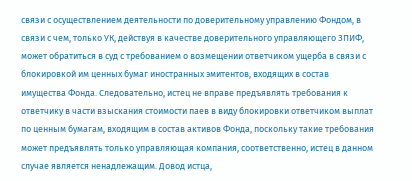связи с осуществлением деятельности по доверительному управлению Фондом, в связи с чем, только УК, действуя в качестве доверительного управляющего ЗПИФ, может обратиться в суд с требованием о возмещении ответчиком ущерба в связи с блокировкой им ценных бумаг иностранных эмитентов, входящих в состав имущества Фонда. Следовательно, истец не вправе предъявлять требования к ответчику в части взыскания стоимости паев в виду блокировки ответчиком выплат по ценным бумагам, входящим в состав активов Фонда, поскольку такие требования может предъявлять только управляющая компания, соответственно, истец в данном случае является ненадлежащим. Довод истца,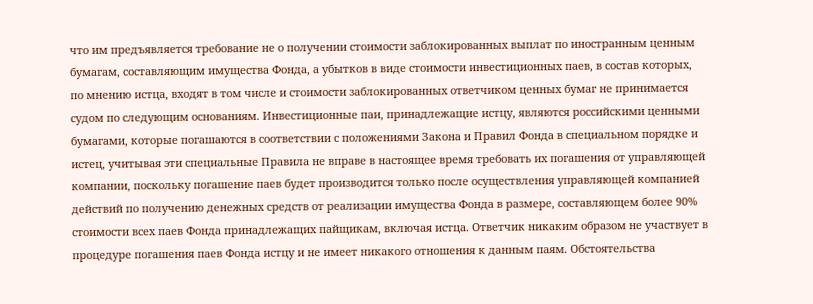что им предъявляется требование не о получении стоимости заблокированных выплат по иностранным ценным бумагам, составляющим имущества Фонда, а убытков в виде стоимости инвестиционных паев, в состав которых, по мнению истца, входят в том числе и стоимости заблокированных ответчиком ценных бумаг не принимается судом по следующим основаниям. Инвестиционные паи, принадлежащие истцу, являются российскими ценными бумагами, которые погашаются в соответствии с положениями Закона и Правил Фонда в специальном порядке и истец, учитывая эти специальные Правила не вправе в настоящее время требовать их погашения от управляющей компании, поскольку погашение паев будет производится только после осуществления управляющей компанией действий по получению денежных средств от реализации имущества Фонда в размере, составляющем более 90% стоимости всех паев Фонда принадлежащих пайщикам, включая истца. Ответчик никаким образом не участвует в процедуре погашения паев Фонда истцу и не имеет никакого отношения к данным паям. Обстоятельства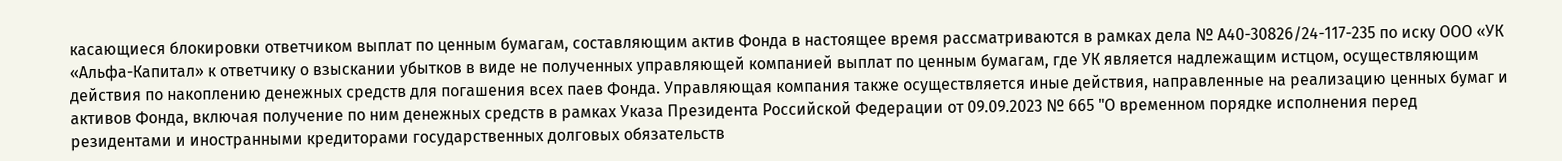касающиеся блокировки ответчиком выплат по ценным бумагам, составляющим актив Фонда в настоящее время рассматриваются в рамках дела № А40-30826/24-117-235 по иску ООО «УК «Альфа-Капитал» к ответчику о взыскании убытков в виде не полученных управляющей компанией выплат по ценным бумагам, где УК является надлежащим истцом, осуществляющим действия по накоплению денежных средств для погашения всех паев Фонда. Управляющая компания также осуществляется иные действия, направленные на реализацию ценных бумаг и активов Фонда, включая получение по ним денежных средств в рамках Указа Президента Российской Федерации от 09.09.2023 № 665 "О временном порядке исполнения перед резидентами и иностранными кредиторами государственных долговых обязательств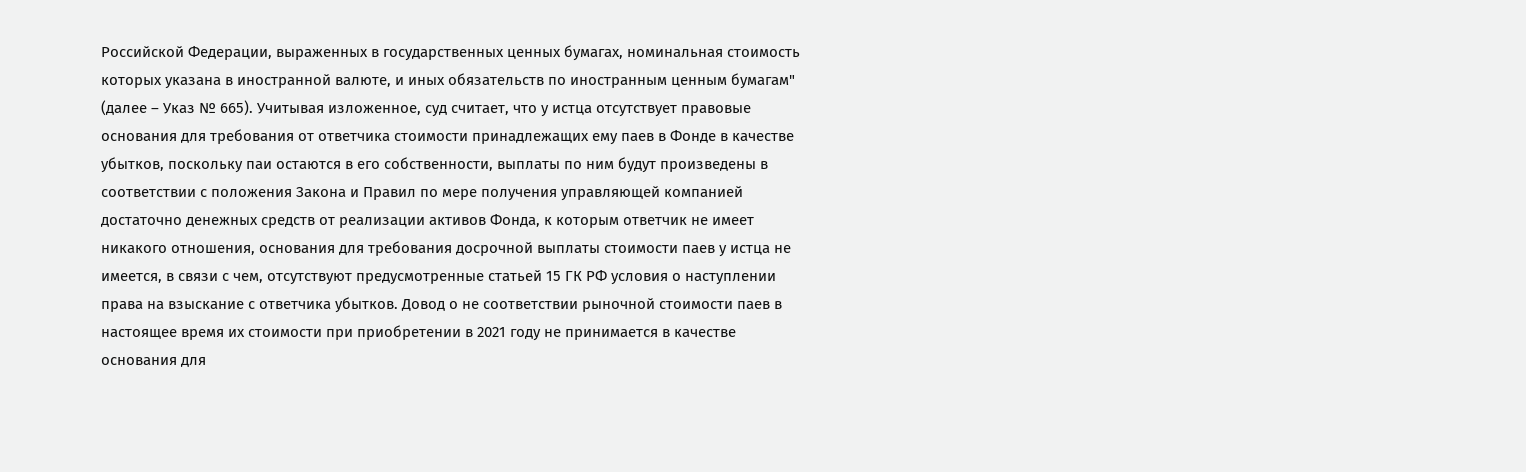Российской Федерации, выраженных в государственных ценных бумагах, номинальная стоимость которых указана в иностранной валюте, и иных обязательств по иностранным ценным бумагам" (далее – Указ № 665). Учитывая изложенное, суд считает, что у истца отсутствует правовые основания для требования от ответчика стоимости принадлежащих ему паев в Фонде в качестве убытков, поскольку паи остаются в его собственности, выплаты по ним будут произведены в соответствии с положения Закона и Правил по мере получения управляющей компанией достаточно денежных средств от реализации активов Фонда, к которым ответчик не имеет никакого отношения, основания для требования досрочной выплаты стоимости паев у истца не имеется, в связи с чем, отсутствуют предусмотренные статьей 15 ГК РФ условия о наступлении права на взыскание с ответчика убытков. Довод о не соответствии рыночной стоимости паев в настоящее время их стоимости при приобретении в 2021 году не принимается в качестве основания для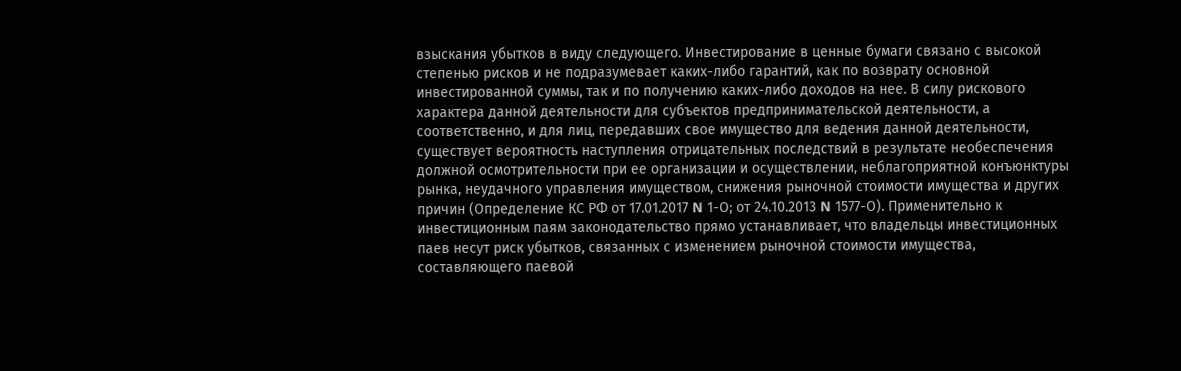взыскания убытков в виду следующего. Инвестирование в ценные бумаги связано с высокой степенью рисков и не подразумевает каких-либо гарантий, как по возврату основной инвестированной суммы, так и по получению каких-либо доходов на нее. В силу рискового характера данной деятельности для субъектов предпринимательской деятельности, а соответственно, и для лиц, передавших свое имущество для ведения данной деятельности, существует вероятность наступления отрицательных последствий в результате необеспечения должной осмотрительности при ее организации и осуществлении, неблагоприятной конъюнктуры рынка, неудачного управления имуществом, снижения рыночной стоимости имущества и других причин (Определение КС РФ от 17.01.2017 N 1-О; от 24.10.2013 N 1577-О). Применительно к инвестиционным паям законодательство прямо устанавливает, что владельцы инвестиционных паев несут риск убытков, связанных с изменением рыночной стоимости имущества, составляющего паевой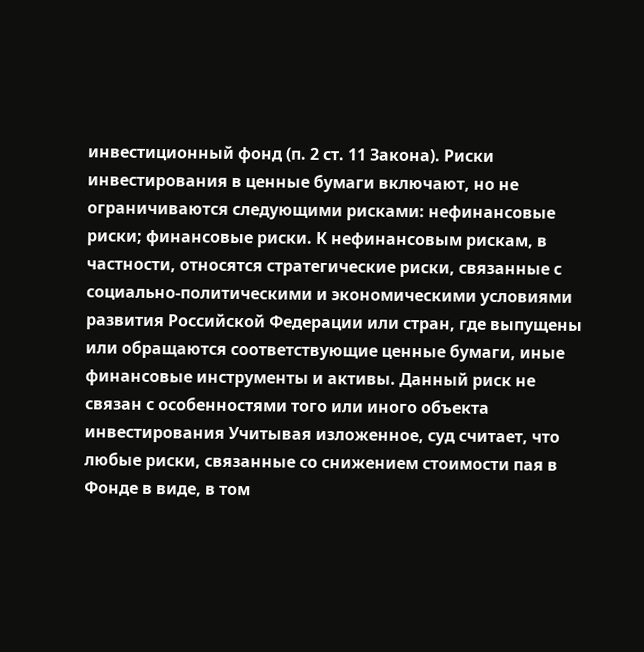инвестиционный фонд (п. 2 ст. 11 Закона). Риски инвестирования в ценные бумаги включают, но не ограничиваются следующими рисками: нефинансовые риски; финансовые риски. К нефинансовым рискам, в частности, относятся стратегические риски, связанные с социально-политическими и экономическими условиями развития Российской Федерации или стран, где выпущены или обращаются соответствующие ценные бумаги, иные финансовые инструменты и активы. Данный риск не связан с особенностями того или иного объекта инвестирования Учитывая изложенное, суд считает, что любые риски, связанные со снижением стоимости пая в Фонде в виде, в том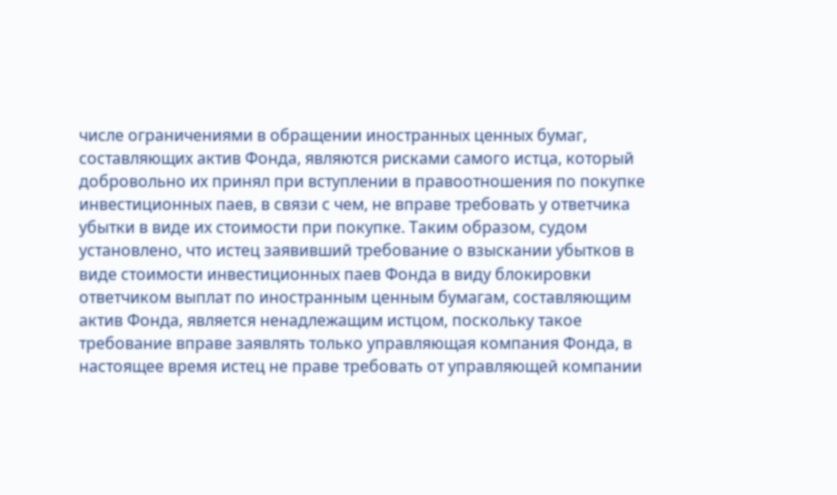числе ограничениями в обращении иностранных ценных бумаг, составляющих актив Фонда, являются рисками самого истца, который добровольно их принял при вступлении в правоотношения по покупке инвестиционных паев, в связи с чем, не вправе требовать у ответчика убытки в виде их стоимости при покупке. Таким образом, судом установлено, что истец заявивший требование о взыскании убытков в виде стоимости инвестиционных паев Фонда в виду блокировки ответчиком выплат по иностранным ценным бумагам, составляющим актив Фонда, является ненадлежащим истцом, поскольку такое требование вправе заявлять только управляющая компания Фонда, в настоящее время истец не праве требовать от управляющей компании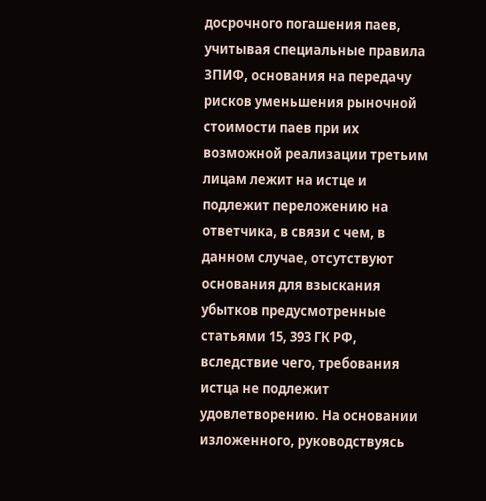досрочного погашения паев, учитывая специальные правила ЗПИФ, основания на передачу рисков уменьшения рыночной стоимости паев при их возможной реализации третьим лицам лежит на истце и подлежит переложению на ответчика, в связи с чем, в данном случае, отсутствуют основания для взыскания убытков предусмотренные статьями 15, 393 ГК РФ, вследствие чего, требования истца не подлежит удовлетворению. На основании изложенного, руководствуясь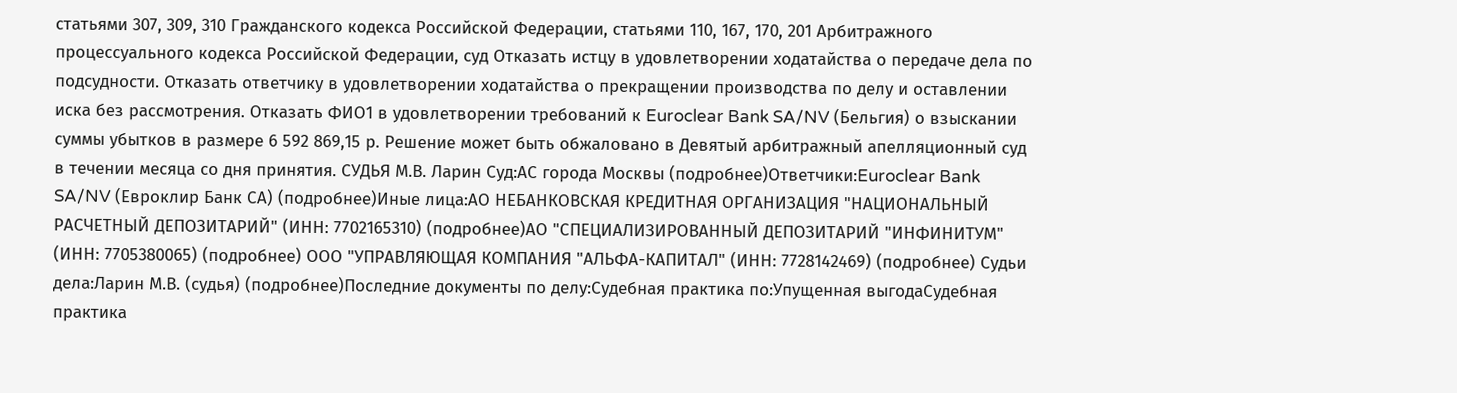статьями 307, 309, 310 Гражданского кодекса Российской Федерации, статьями 110, 167, 170, 201 Арбитражного процессуального кодекса Российской Федерации, суд Отказать истцу в удовлетворении ходатайства о передаче дела по подсудности. Отказать ответчику в удовлетворении ходатайства о прекращении производства по делу и оставлении иска без рассмотрения. Отказать ФИО1 в удовлетворении требований к Euroclear Bank SA/NV (Бельгия) о взыскании суммы убытков в размере 6 592 869,15 р. Решение может быть обжаловано в Девятый арбитражный апелляционный суд в течении месяца со дня принятия. СУДЬЯ М.В. Ларин Суд:АС города Москвы (подробнее)Ответчики:Euroclear Bank SA/NV (Евроклир Банк СА) (подробнее)Иные лица:АО НЕБАНКОВСКАЯ КРЕДИТНАЯ ОРГАНИЗАЦИЯ "НАЦИОНАЛЬНЫЙ РАСЧЕТНЫЙ ДЕПОЗИТАРИЙ" (ИНН: 7702165310) (подробнее)АО "СПЕЦИАЛИЗИРОВАННЫЙ ДЕПОЗИТАРИЙ "ИНФИНИТУМ" (ИНН: 7705380065) (подробнее) ООО "УПРАВЛЯЮЩАЯ КОМПАНИЯ "АЛЬФА-КАПИТАЛ" (ИНН: 7728142469) (подробнее) Судьи дела:Ларин М.В. (судья) (подробнее)Последние документы по делу:Судебная практика по:Упущенная выгодаСудебная практика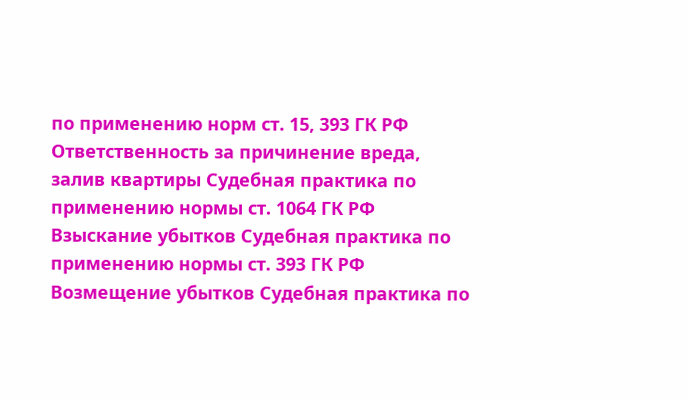по применению норм ст. 15, 393 ГК РФ Ответственность за причинение вреда, залив квартиры Судебная практика по применению нормы ст. 1064 ГК РФ Взыскание убытков Судебная практика по применению нормы ст. 393 ГК РФ
Возмещение убытков Судебная практика по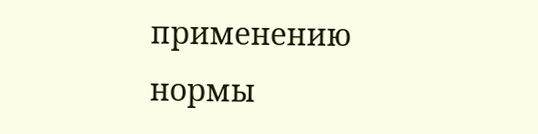применению нормы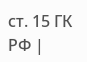ст. 15 ГК РФ |